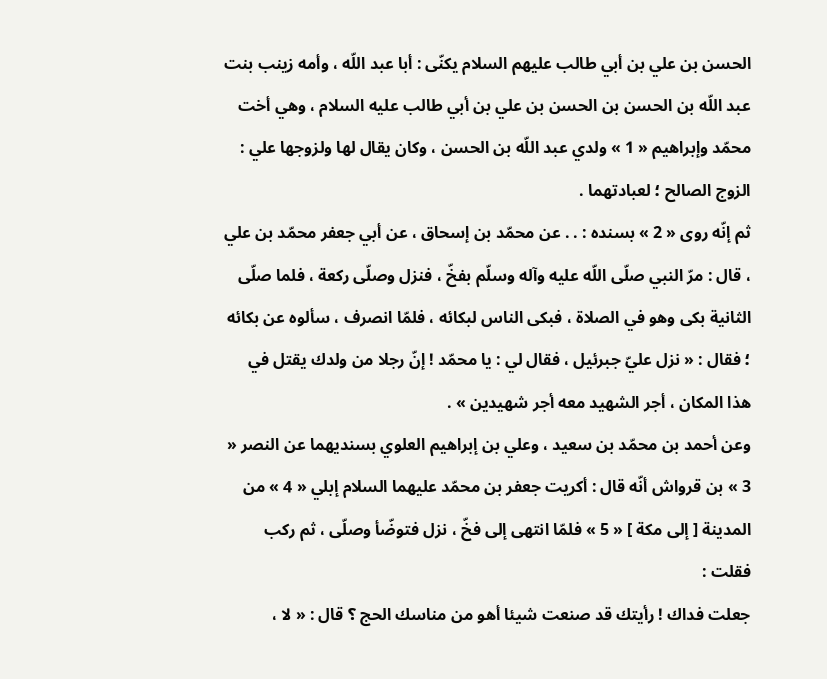الحسن بن علي بن أبي طالب عليهم السلام يكنّى : أبا عبد اللّه ، وأمه زينب بنت عبد اللّه بن الحسن بن الحسن بن علي بن أبي طالب عليه السلام ، وهي أخت محمّد وإبراهيم « 1 » ولدي عبد اللّه بن الحسن ، وكان يقال لها ولزوجها علي : الزوج الصالح ؛ لعبادتهما .
ثم إنّه روى « 2 » بسنده : . . عن محمّد بن إسحاق ، عن أبي جعفر محمّد بن علي ، قال : مرّ النبي صلّى اللّه عليه وآله وسلّم بفخّ ، فنزل وصلّى ركعة ، فلما صلّى الثانية بكى وهو في الصلاة ، فبكى الناس لبكائه ، فلمّا انصرف ، سألوه عن بكائه ؛ فقال : « نزل عليّ جبرئيل ، فقال لي : يا محمّد ! إنّ رجلا من ولدك يقتل في هذا المكان ، أجر الشهيد معه أجر شهيدين » .
وعن أحمد بن محمّد بن سعيد ، وعلي بن إبراهيم العلوي بسنديهما عن النصر « 3 » بن قرواش أنّه قال : أكريت جعفر بن محمّد عليهما السلام إبلي « 4 » من المدينة [ إلى مكة ] « 5 » فلمّا انتهى إلى فخّ ، نزل فتوضّأ وصلّى ، ثم ركب فقلت :
جعلت فداك ! رأيتك قد صنعت شيئا أهو من مناسك الحج ؟ قال : « لا ،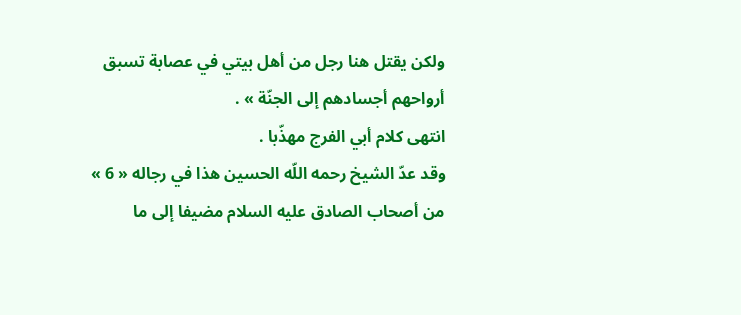ولكن يقتل هنا رجل من أهل بيتي في عصابة تسبق أرواحهم أجسادهم إلى الجنّة » .
انتهى كلام أبي الفرج مهذّبا .
وقد عدّ الشيخ رحمه اللّه الحسين هذا في رجاله « 6 » من أصحاب الصادق عليه السلام مضيفا إلى ما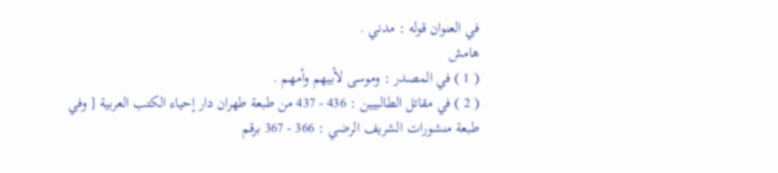في العنوان قوله : مدني .
هامش
( 1 ) في المصدر : وموسى لأبيهم وأمهم .
( 2 ) في مقاتل الطالبيين : 436 - 437 من طبعة طهران دار إحياء الكتب العربية [ وفي طبعة منشورات الشريف الرضي : 366 - 367 برقم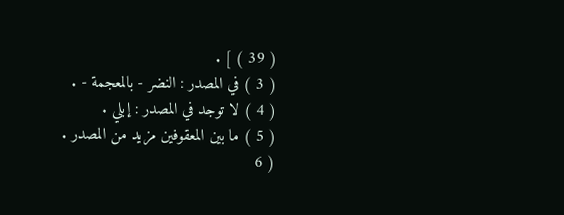( 39 ) ] .
( 3 ) في المصدر : النضر - بالمعجمة - .
( 4 ) لا توجد في المصدر : إبلي .
( 5 ) ما بين المعقوفين مزيد من المصدر .
( 6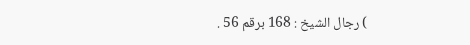) رجال الشيخ : 168 برقم 56 .